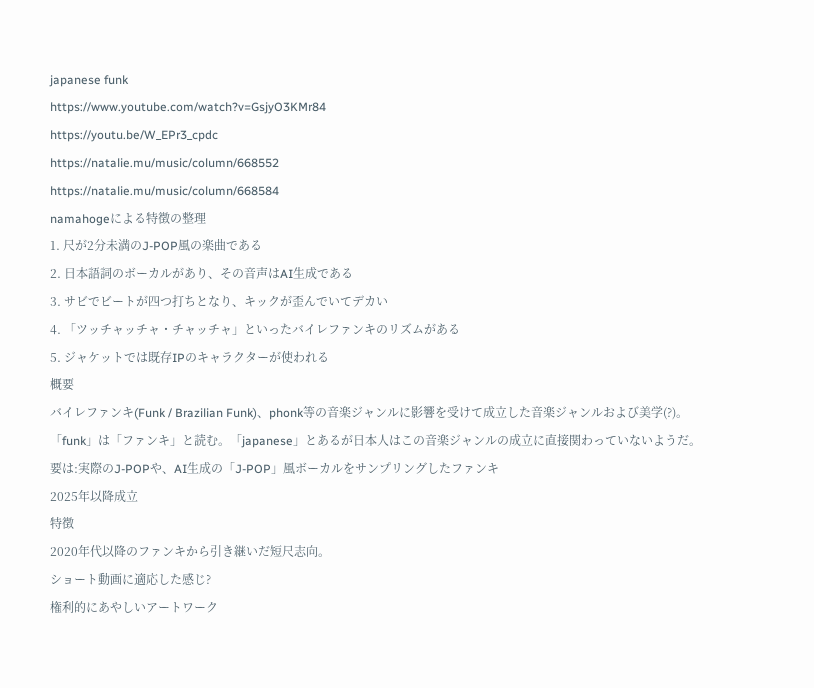japanese funk
https://www.youtube.com/watch?v=GsjyO3KMr84
https://youtu.be/W_EPr3_cpdc
https://natalie.mu/music/column/668552
https://natalie.mu/music/column/668584
namahogeによる特徴の整理
1. 尺が2分未満のJ-POP風の楽曲である
2. 日本語詞のボーカルがあり、その音声はAI生成である
3. サビでビートが四つ打ちとなり、キックが歪んでいてデカい
4. 「ツッチャッチャ・チャッチャ」といったバイレファンキのリズムがある
5. ジャケットでは既存IPのキャラクターが使われる
概要
バイレファンキ(Funk / Brazilian Funk)、phonk等の音楽ジャンルに影響を受けて成立した音楽ジャンルおよび美学(?)。
「funk」は「ファンキ」と読む。「japanese」とあるが日本人はこの音楽ジャンルの成立に直接関わっていないようだ。
要は:実際のJ-POPや、AI生成の「J-POP」風ボーカルをサンプリングしたファンキ
2025年以降成立
特徴
2020年代以降のファンキから引き継いだ短尺志向。
ショート動画に適応した感じ?
権利的にあやしいアートワーク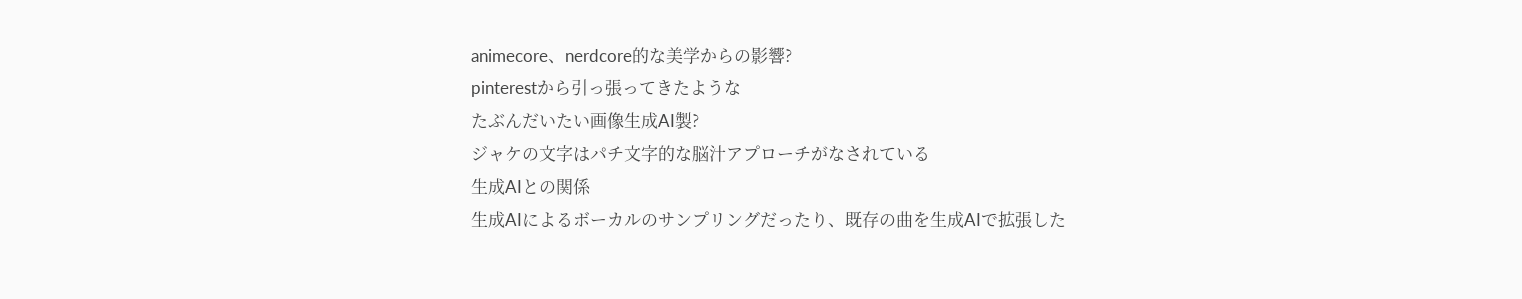animecore、nerdcore的な美学からの影響?
pinterestから引っ張ってきたような
たぶんだいたい画像生成AI製?
ジャケの文字はパチ文字的な脳汁アプローチがなされている
生成AIとの関係
生成AIによるボーカルのサンプリングだったり、既存の曲を生成AIで拡張した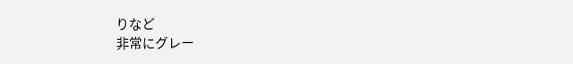りなど
非常にグレー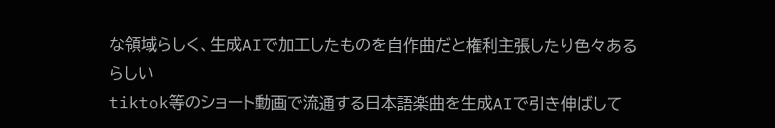な領域らしく、生成AIで加工したものを自作曲だと権利主張したり色々あるらしい
tiktok等のショート動画で流通する日本語楽曲を生成AIで引き伸ばして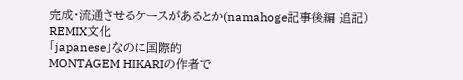完成・流通させるケースがあるとか(namahoge記事後編 追記)
REMIX文化
「japanese」なのに国際的
MONTAGEM HIKARIの作者で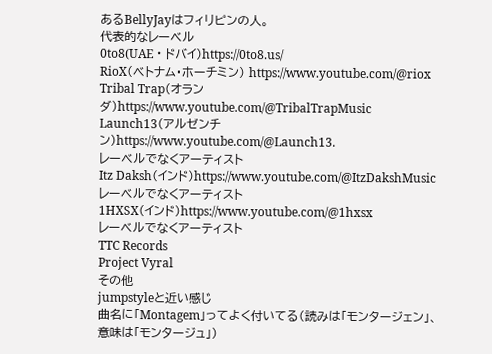あるBellyJayはフィリピンの人。
代表的なレーベル
0to8(UAE・ドバイ)https://0to8.us/
RioX(ベトナム・ホーチミン) https://www.youtube.com/@riox
Tribal Trap(オランダ)https://www.youtube.com/@TribalTrapMusic
Launch13(アルゼンチン)https://www.youtube.com/@Launch13.
レーベルでなくアーティスト
Itz Daksh(インド)https://www.youtube.com/@ItzDakshMusic
レーベルでなくアーティスト
1HXSX(インド)https://www.youtube.com/@1hxsx
レーベルでなくアーティスト
TTC Records
Project Vyral
その他
jumpstyleと近い感じ
曲名に「Montagem」ってよく付いてる(読みは「モンタージェン」、意味は「モンタージュ」)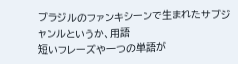ブラジルのファンキシーンで生まれたサブジャンルというか、用語
短いフレーズや一つの単語が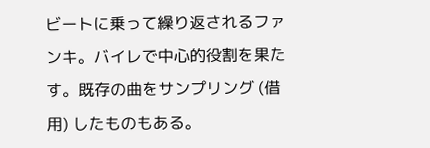ビートに乗って繰り返されるファンキ。バイレで中心的役割を果たす。既存の曲をサンプリング (借用) したものもある。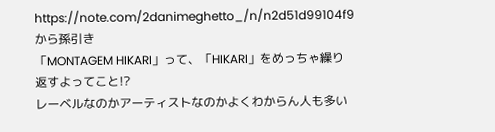https://note.com/2danimeghetto_/n/n2d51d99104f9 から孫引き
「MONTAGEM HIKARI」って、「HIKARI」をめっちゃ繰り返すよってこと!?
レーベルなのかアーティストなのかよくわからん人も多い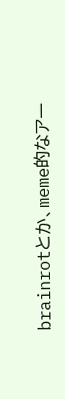brainrotとか、meme的なアー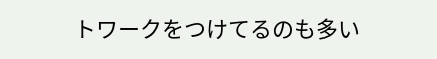トワークをつけてるのも多い